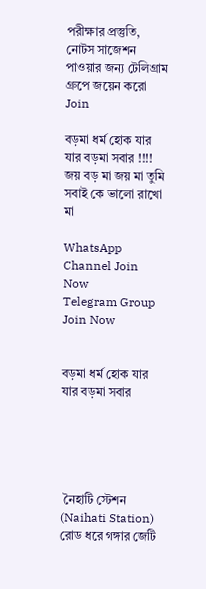পরীক্ষার প্রস্তুতি, নোটস সাজেশন পাওয়ার জন্য টেলিগ্রাম গ্রুপে জয়েন করো Join

বড়মা ধর্ম হোক যার যার বড়মা সবার !!!! জয় বড় মা জয় মা তুমি সবাই কে ভালো রাখো মা

WhatsApp Channel Join Now
Telegram Group Join Now


বড়মা ধর্ম হোক যার যার বড়মা সবার





 নৈহাটি স্টেশন (Naihati Station) রোড ধরে গঙ্গার জেটি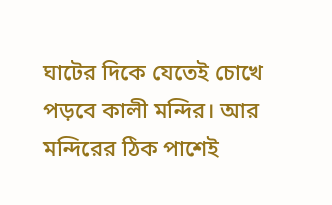ঘাটের দিকে যেতেই চোখে পড়বে কালী মন্দির। আর মন্দিরের ঠিক পাশেই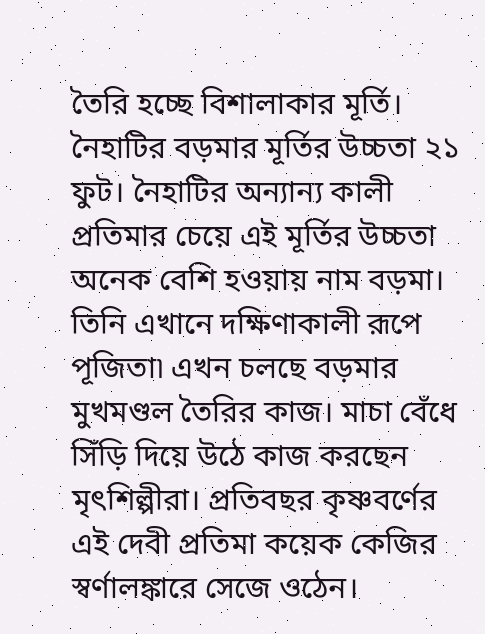তৈরি হচ্ছে বিশালাকার মূর্তি। নৈহাটির বড়মার মূর্তির উচ্চতা ২১ ফুট। নৈহাটির অন্যান্য কালী প্রতিমার চেয়ে এই মূর্তির উচ্চতা অনেক বেশি হওয়ায় নাম বড়মা। তিনি এখানে দক্ষিণাকালী রূপে পূজিতা৷ এখন চলছে বড়মার মুখমণ্ডল তৈরির কাজ। মাচা বেঁধে সিঁড়ি দিয়ে উঠে কাজ করছেন মৃৎশিল্পীরা। প্রতিবছর কৃষ্ণবর্ণের এই দেবী প্রতিমা কয়েক কেজির স্বর্ণালঙ্কারে সেজে ওঠেন।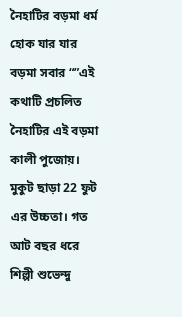নৈহাটির বড়মা ধর্ম হোক যার যার বড়মা সবার “”এই কথাটি প্রচলিত নৈহাটির এই বড়মা কালী পুজোয়। মুকুট ছাড়া 22 ফুট এর উচ্চতা। গত আট বছর ধরে শিল্পী শুভেন্দু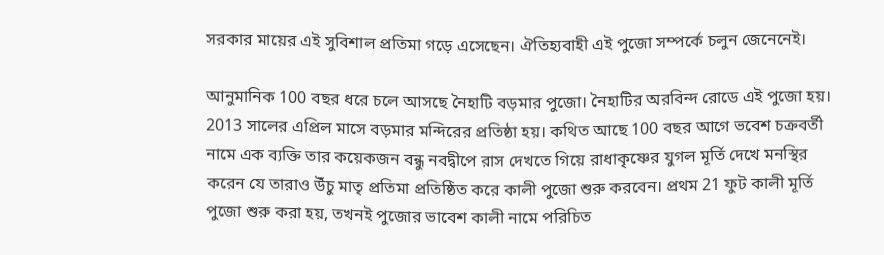সরকার মায়ের এই সুবিশাল প্রতিমা গড়ে এসেছেন। ঐতিহ্যবাহী এই পুজো সম্পর্কে চলুন জেনেনেই।

আনুমানিক 100 বছর ধরে চলে আসছে নৈহাটি বড়মার পুজো। নৈহাটির অরবিন্দ রোডে এই পুজো হয়। 2013 সালের এপ্রিল মাসে বড়মার মন্দিরের প্রতিষ্ঠা হয়। কথিত আছে 100 বছর আগে ভবেশ চক্রবর্তী নামে এক ব্যক্তি তার কয়েকজন বন্ধু নবদ্বীপে রাস দেখতে গিয়ে রাধাকৃষ্ণের যুগল মূর্তি দেখে মনস্থির করেন যে তারাও উঁচু মাতৃ প্রতিমা প্রতিষ্ঠিত করে কালী পুজো শুরু করবেন। প্রথম 21 ফুট কালী মূর্তি পুজো শুরু করা হয়, তখনই পুজোর ভাবেশ কালী নামে পরিচিত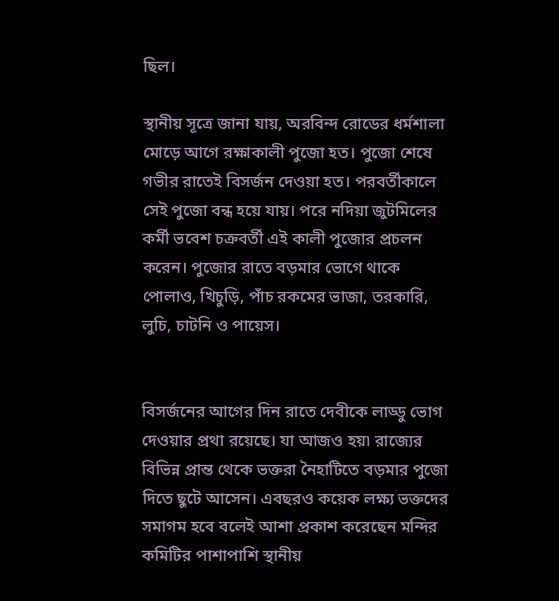ছিল।

স্থানীয় সূত্রে জানা যায়, অরবিন্দ রোডের ধর্মশালা মোড়ে আগে রক্ষাকালী পুজো হত। পুজো শেষে গভীর রাতেই বিসর্জন দেওয়া হত। পরবর্তীকালে সেই পুজো বন্ধ হয়ে যায়। পরে নদিয়া জুটমিলের কর্মী ভবেশ চক্রবর্তী এই কালী পুজোর প্রচলন করেন। পুজোর রাতে বড়মার ভোগে থাকে পোলাও, খিচুড়ি, পাঁচ রকমের ভাজা, তরকারি, লুচি, চাটনি ও পায়েস।


বিসর্জনের আগের দিন রাতে দেবীকে লাড্ডু ভোগ দেওয়ার প্রথা রয়েছে। যা আজও হয়৷ রাজ্যের বিভিন্ন প্রান্ত থেকে ভক্তরা নৈহাটিতে বড়মার পুজো দিতে ছুটে আসেন। এবছরও কয়েক লক্ষ্য ভক্তদের সমাগম হবে বলেই আশা প্রকাশ করেছেন মন্দির কমিটির পাশাপাশি স্থানীয়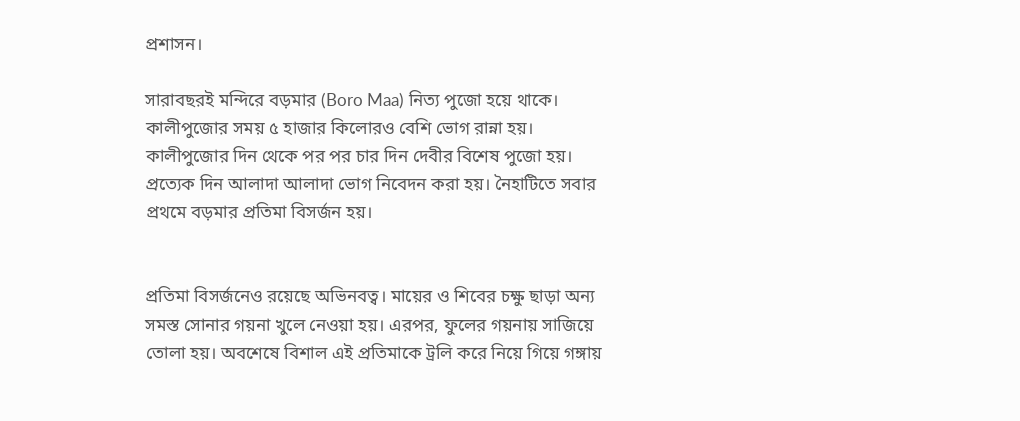প্রশাসন।

সারাবছরই মন্দিরে বড়মার (Boro Maa) নিত্য পুজো হয়ে থাকে। কালীপুজোর সময় ৫ হাজার কিলোরও বেশি ভোগ রান্না হয়। কালীপুজোর দিন থেকে পর পর চার দিন দেবীর বিশেষ পুজো হয়। প্রত্যেক দিন আলাদা আলাদা ভোগ নিবেদন করা হয়। নৈহাটিতে সবার প্রথমে বড়মার প্রতিমা বিসর্জন হয়।


প্রতিমা বিসর্জনেও রয়েছে অভিনবত্ব। মায়ের ও শিবের চক্ষু ছাড়া অন্য সমস্ত সোনার গয়না খুলে নেওয়া হয়। এরপর, ফুলের গয়নায় সাজিয়ে তোলা হয়। অবশেষে বিশাল এই প্রতিমাকে ট্রলি করে নিয়ে গিয়ে গঙ্গায়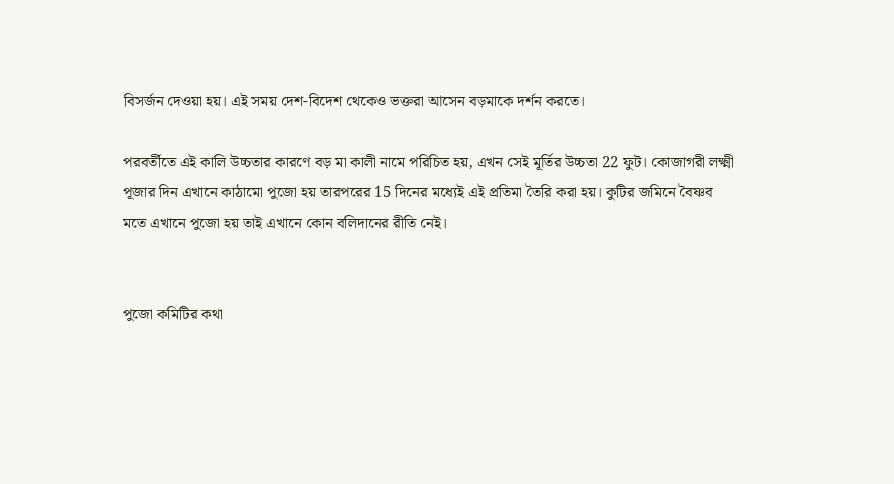বিসর্জন দেওয়া হয়। এই সময় দেশ-বিদেশ থেকেও ভক্তরা আসেন বড়মাকে দর্শন করতে।

পরবর্তীতে এই কালি উচ্চতার কারণে বড় মা কালী নামে পরিচিত হয়, এখন সেই মূর্তির উচ্চতা 22 ফুট। কোজাগরী লক্ষ্মী পূজার দিন এখানে কাঠামো পুজো হয় তারপরের 15 দিনের মধ্যেই এই প্রতিমা তৈরি করা হয়। কুটির জমিনে বৈষ্ণব মতে এখানে পুজো হয় তাই এখানে কোন বলিদানের রীতি নেই।


পুজো কমিটির কথা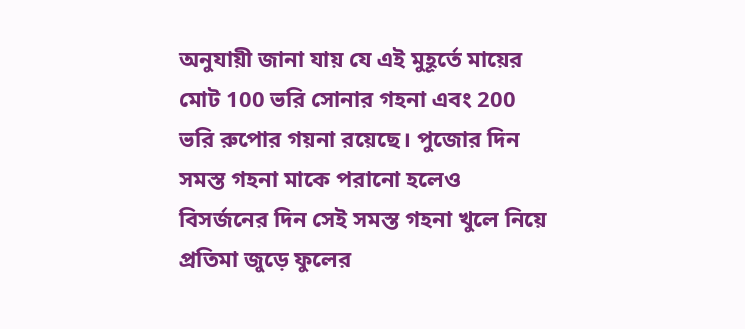অনুযায়ী জানা যায় যে এই মুহূর্তে মায়ের মোট 100 ভরি সোনার গহনা এবং 200 ভরি রুপোর গয়না রয়েছে। পুজোর দিন সমস্ত গহনা মাকে পরানো হলেও বিসর্জনের দিন সেই সমস্ত গহনা খুলে নিয়ে প্রতিমা জুড়ে ফুলের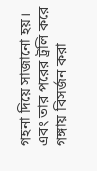গহনা দিয়ে সাজানো হয়। এবং তার পরের ট্রলি করে গঙ্গায় বিসর্জন করা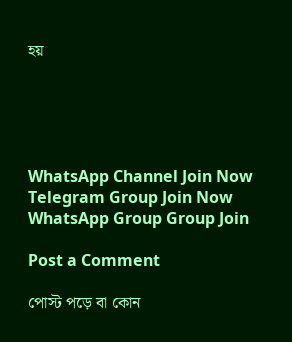হয়





WhatsApp Channel Join Now
Telegram Group Join Now
WhatsApp Group Group Join

Post a Comment

পোস্ট পড়ে বা কোন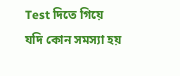Test দিতে গিয়ে যদি কোন সমস্যা হয়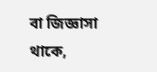বা জিজ্ঞাসা থাকে,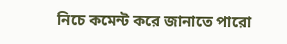নিচে কমেন্ট করে জানাতে পারো